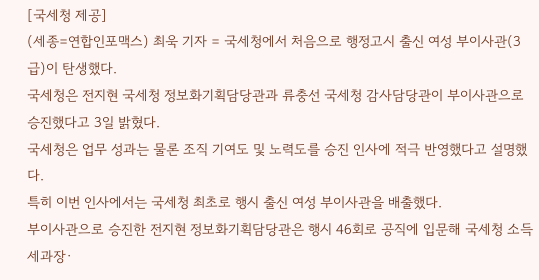[국세청 제공]
(세종=연합인포맥스) 최욱 기자 = 국세청에서 처음으로 행정고시 출신 여성 부이사관(3급)이 탄생했다.
국세청은 전지현 국세청 정보화기획담당관과 류충선 국세청 감사담당관이 부이사관으로 승진했다고 3일 밝혔다.
국세청은 업무 성과는 물론 조직 기여도 및 노력도를 승진 인사에 적극 반영했다고 설명했다.
특히 이번 인사에서는 국세청 최초로 행시 출신 여성 부이사관을 배출했다.
부이사관으로 승진한 전지현 정보화기획담당관은 행시 46회로 공직에 입문해 국세청 소득세과장·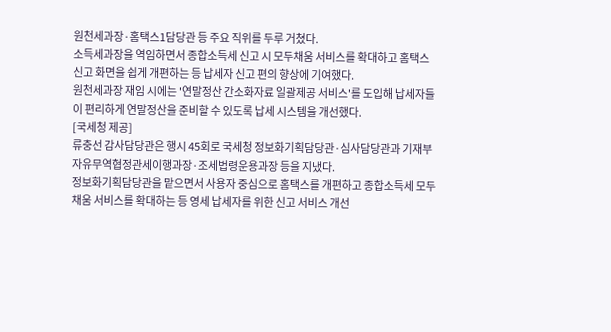원천세과장·홈택스1담당관 등 주요 직위를 두루 거쳤다.
소득세과장을 역임하면서 종합소득세 신고 시 모두채움 서비스를 확대하고 홈택스 신고 화면을 쉽게 개편하는 등 납세자 신고 편의 향상에 기여했다.
원천세과장 재임 시에는 '연말정산 간소화자료 일괄제공 서비스'를 도입해 납세자들이 편리하게 연말정산을 준비할 수 있도록 납세 시스템을 개선했다.
[국세청 제공]
류충선 감사담당관은 행시 45회로 국세청 정보화기획담당관·심사담당관과 기재부 자유무역협정관세이행과장·조세법령운용과장 등을 지냈다.
정보화기획담당관을 맡으면서 사용자 중심으로 홈택스를 개편하고 종합소득세 모두채움 서비스를 확대하는 등 영세 납세자를 위한 신고 서비스 개선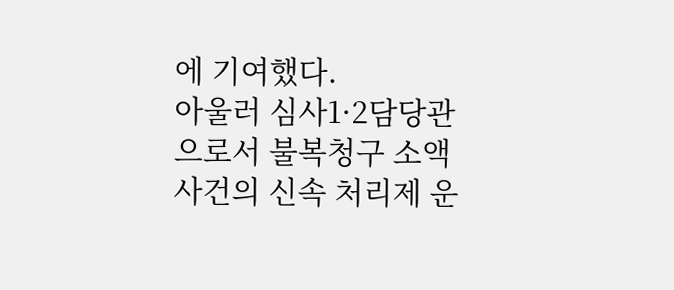에 기여했다.
아울러 심사1·2담당관으로서 불복청구 소액사건의 신속 처리제 운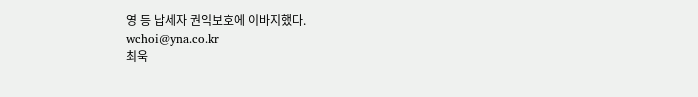영 등 납세자 권익보호에 이바지했다.
wchoi@yna.co.kr
최욱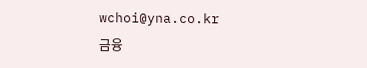wchoi@yna.co.kr
금융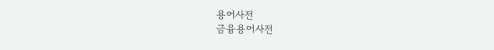용어사전
금융용어사전